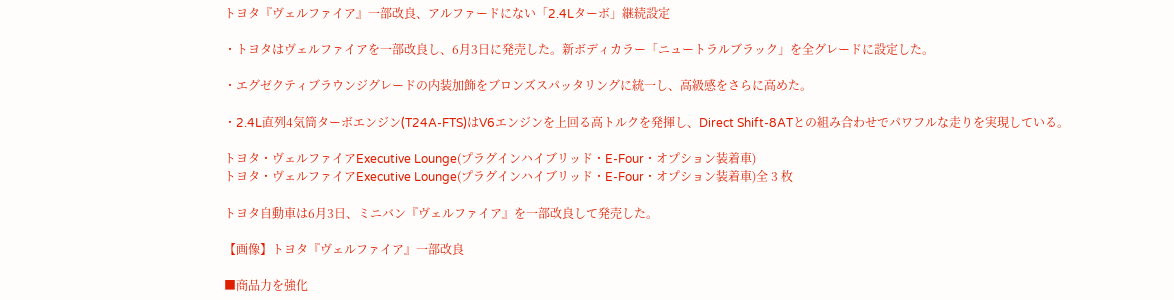トヨタ『ヴェルファイア』一部改良、アルファードにない「2.4Lターボ」継続設定

・トヨタはヴェルファイアを一部改良し、6月3日に発売した。新ボディカラー「ニュートラルブラック」を全グレードに設定した。

・エグゼクティブラウンジグレードの内装加飾をブロンズスパッタリングに統一し、高級感をさらに高めた。

・2.4L直列4気筒ターボエンジン(T24A-FTS)はV6エンジンを上回る高トルクを発揮し、Direct Shift-8ATとの組み合わせでパワフルな走りを実現している。

トヨタ・ヴェルファイアExecutive Lounge(プラグインハイブリッド・E-Four・オプション装着車)
トヨタ・ヴェルファイアExecutive Lounge(プラグインハイブリッド・E-Four・オプション装着車)全 3 枚

トヨタ自動車は6月3日、ミニバン『ヴェルファイア』を一部改良して発売した。

【画像】トヨタ『ヴェルファイア』一部改良

■商品力を強化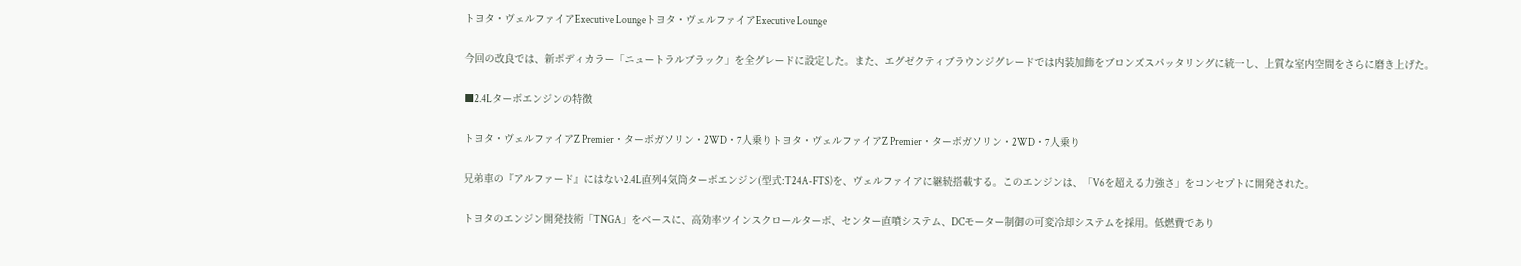トヨタ・ヴェルファイアExecutive Loungeトヨタ・ヴェルファイアExecutive Lounge

今回の改良では、新ボディカラー「ニュートラルブラック」を全グレードに設定した。また、エグゼクティブラウンジグレードでは内装加飾をブロンズスパッタリングに統一し、上質な室内空間をさらに磨き上げた。

■2.4Lターボエンジンの特徴

トヨタ・ヴェルファイアZ Premier・ターボガソリン・2WD・7人乗りトヨタ・ヴェルファイアZ Premier・ターボガソリン・2WD・7人乗り

兄弟車の『アルファード』にはない2.4L直列4気筒ターボエンジン(型式:T24A-FTS)を、ヴェルファイアに継続搭載する。このエンジンは、「V6を超える力強さ」をコンセプトに開発された。

トヨタのエンジン開発技術「TNGA」をベースに、高効率ツインスクロールターボ、センター直噴システム、DCモーター制御の可変冷却システムを採用。低燃費であり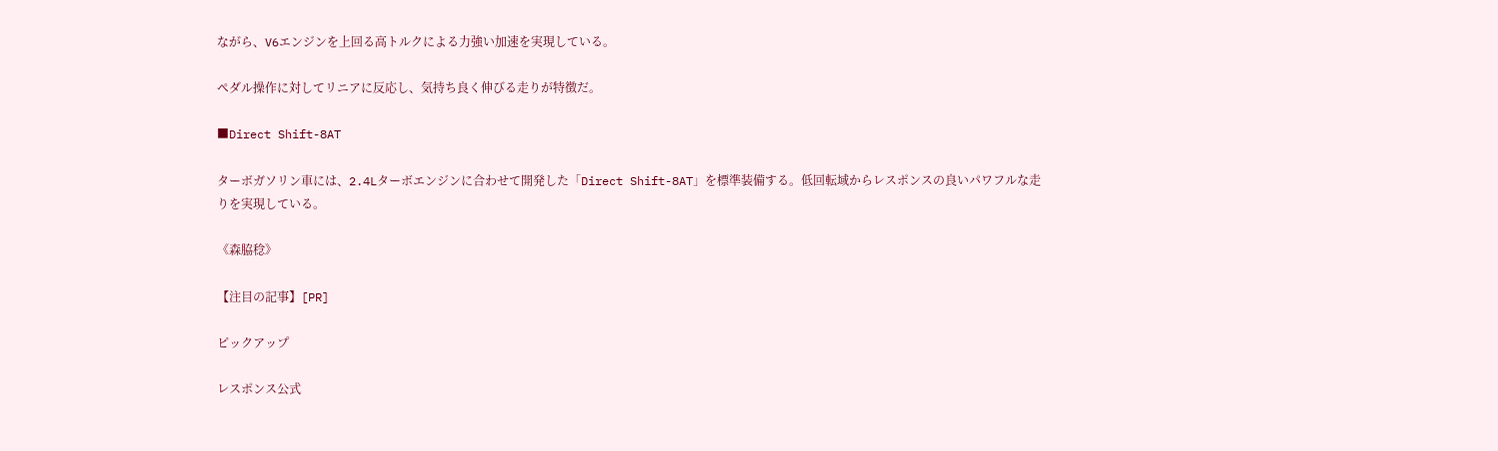ながら、V6エンジンを上回る高トルクによる力強い加速を実現している。

ペダル操作に対してリニアに反応し、気持ち良く伸びる走りが特徴だ。

■Direct Shift-8AT

ターボガソリン車には、2.4Lターボエンジンに合わせて開発した「Direct Shift-8AT」を標準装備する。低回転域からレスポンスの良いパワフルな走りを実現している。

《森脇稔》

【注目の記事】[PR]

ピックアップ

レスポンス公式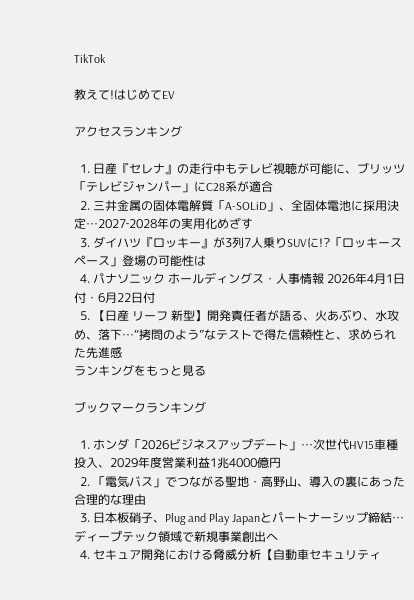TikTok

教えて!はじめてEV

アクセスランキング

  1. 日産『セレナ』の走行中もテレビ視聴が可能に、ブリッツ「テレビジャンパー」にC28系が適合
  2. 三井金属の固体電解質「A-SOLiD」、全固体電池に採用決定…2027‐2028年の実用化めざす
  3. ダイハツ『ロッキー』が3列7人乗りSUVに!?「ロッキースペース」登場の可能性は
  4. パナソニック ホールディングス・人事情報 2026年4月1日付・6月22日付
  5. 【日産 リーフ 新型】開発責任者が語る、火あぶり、水攻め、落下…“拷問のよう”なテストで得た信頼性と、求められた先進感
ランキングをもっと見る

ブックマークランキング

  1. ホンダ「2026ビジネスアップデート」…次世代HV15車種投入、2029年度営業利益1兆4000億円
  2. 「電気バス」でつながる聖地・高野山、導入の裏にあった合理的な理由
  3. 日本板硝子、Plug and Play Japanとパートナーシップ締結…ディープテック領域で新規事業創出へ
  4. セキュア開発における脅威分析【自動車セキュリティ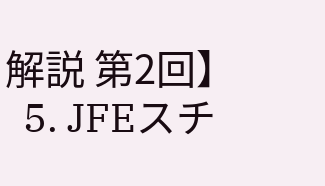解説 第2回】
  5. JFEスチ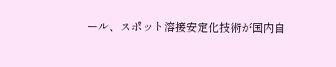ール、スポット溶接安定化技術が国内自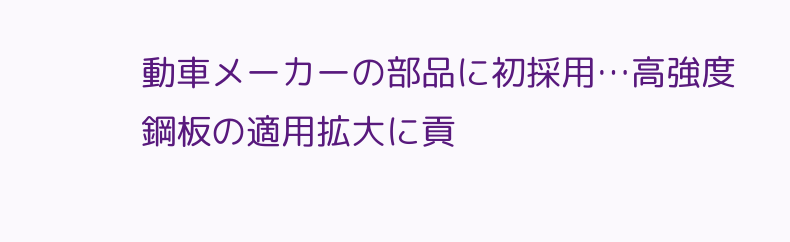動車メーカーの部品に初採用…高強度鋼板の適用拡大に貢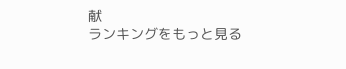献
ランキングをもっと見る